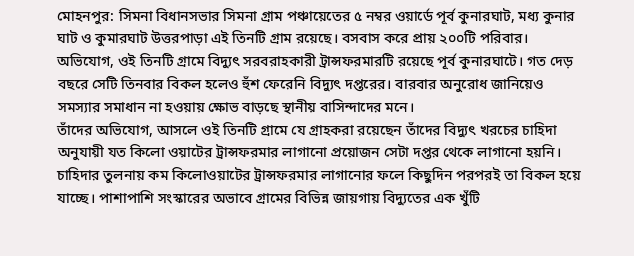মোহনপুর: সিমনা বিধানসভার সিমনা গ্রাম পঞ্চায়েতের ৫ নম্বর ওয়ার্ডে পূর্ব কুনারঘাট, মধ্য কুনার ঘাট ও কুমারঘাট উত্তরপাড়া এই তিনটি গ্রাম রয়েছে। বসবাস করে প্রায় ২০০টি পরিবার। অভিযোগ, ওই তিনটি গ্রামে বিদ্যুৎ সরবরাহকারী ট্রান্সফরমারটি রয়েছে পূর্ব কুনারঘাটে। গত দেড় বছরে সেটি তিনবার বিকল হলেও হুঁশ ফেরেনি বিদ্যুৎ দপ্তরের। বারবার অনুরোধ জানিয়েও সমস্যার সমাধান না হওয়ায় ক্ষোভ বাড়ছে স্থানীয় বাসিন্দাদের মনে।
তাঁদের অভিযোগ, আসলে ওই তিনটি গ্রামে যে গ্রাহকরা রয়েছেন তাঁদের বিদ্যুৎ খরচের চাহিদা অনুযায়ী যত কিলো ওয়াটের ট্রান্সফরমার লাগানো প্রয়োজন সেটা দপ্তর থেকে লাগানো হয়নি। চাহিদার তুলনায় কম কিলোওয়াটের ট্রান্সফরমার লাগানোর ফলে কিছুদিন পরপরই তা বিকল হয়ে যাচ্ছে। পাশাপাশি সংস্কারের অভাবে গ্রামের বিভিন্ন জায়গায় বিদ্যুতের এক খুঁটি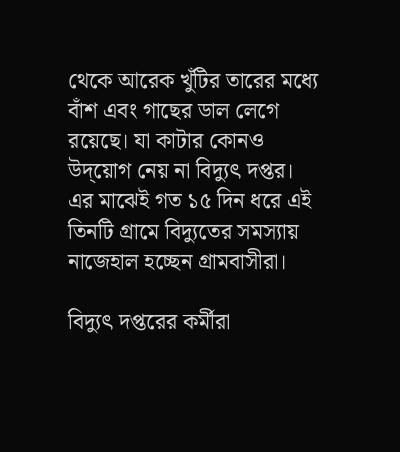থেকে আরেক খুঁটির তারের মধ্যে বাঁশ এবং গাছের ডাল লেগে রয়েছে। যা কাটার কোনও উদ্য়োগ নেয় না বিদ্যুৎ দপ্তর। এর মাঝেই গত ১৫ দিন ধরে এই তিনটি গ্রামে বিদ্যুতের সমস্যায় নাজেহাল হচ্ছেন গ্রামবাসীরা।

বিদ্যুৎ দপ্তরের কর্মীরা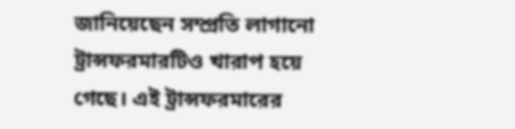জানিয়েছেন সম্প্রতি লাগানো ট্রান্সফরমারটিও খারাপ হয়ে গেছে। এই ট্রান্সফরমারের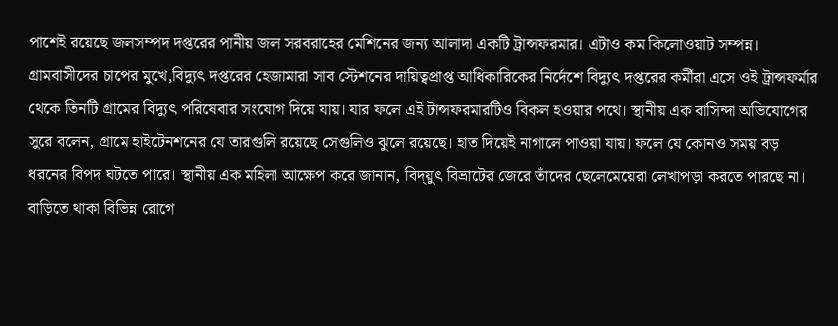পাশেই রয়েছে জলসম্পদ দপ্তরের পানীয় জল সরবরাহের মেশিনের জন্য আলাদা একটি ট্রান্সফরমার। এটাও কম কিলোওয়াট সম্পন্ন। গ্রামবাসীদের চাপের মুখে,বিদ্যুৎ দপ্তরের হেজামারা সাব স্টেশনের দায়িত্বপ্রাপ্ত আধিকারিকের নির্দেশে বিদ্যুৎ দপ্তরের কর্মীরা এসে ওই ট্রান্সফর্মার থেকে তিনটি গ্রামের বিদ্যুৎ পরিষেবার সংযোগ দিয়ে যায়। যার ফলে এই টান্সফরমারটিও বিকল হওয়ার পথে। স্থানীয় এক বাসিন্দা অভিযোগের সুরে বলেন, গ্রামে হাইটেনশনের যে তারগুলি রয়েছে সেগুলিও ঝুলে রয়েছে। হাত দিয়েই নাগালে পাওয়া যায়। ফলে যে কোনও সময় বড় ধরনের বিপদ ঘটতে পারে। স্থানীয় এক মহিলা আক্ষেপ করে জানান, বিদ্য়ুৎ বিভ্রাটের জেরে তাঁদের ছেলেমেয়েরা লেখাপড়া করতে পারছে না। বাড়িতে থাকা বিভিন্ন রোগে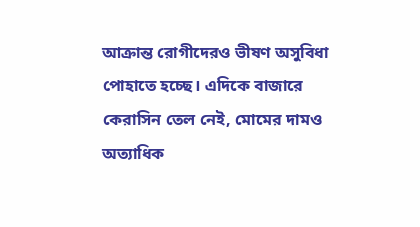আক্রান্ত রোগীদেরও ভীষণ অসুবিধা পোহাতে হচ্ছে। এদিকে বাজারে কেরাসিন তেল নেই, মোমের দামও অত্যাধিক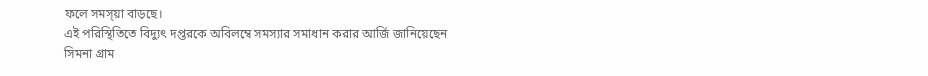ফলে সমস্য়া বাড়ছে।
এই পরিস্থিতিতে বিদ্যুৎ দপ্তরকে অবিলম্বে সমস্যার সমাধান করার আর্জি জানিয়েছেন সিমনা গ্রাম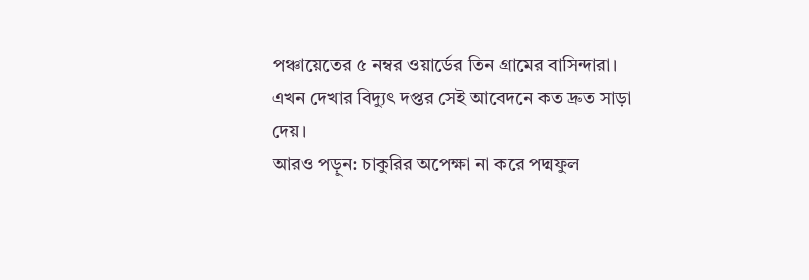পঞ্চায়েতের ৫ নম্বর ওয়ার্ডের তিন গ্রামের বাসিন্দারা। এখন দেখার বিদ্যুৎ দপ্তর সেই আবেদনে কত দ্রুত সাড়া দেয়।
আরও পড়ুন: চাকুরির অপেক্ষা না করে পদ্মফুল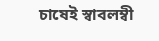চাষেই স্বাবলম্বী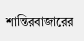শান্তিরবাজারের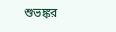শুভঙ্কর